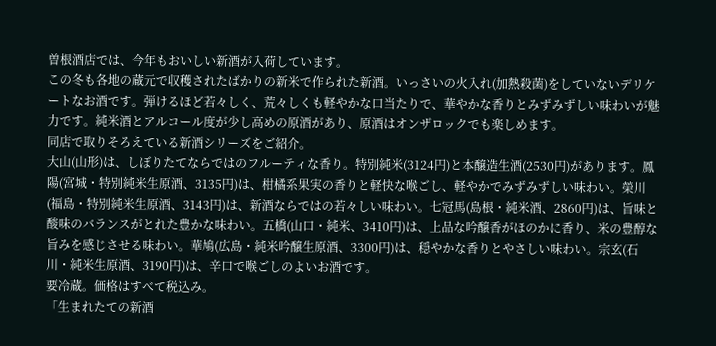曽根酒店では、今年もおいしい新酒が入荷しています。
この冬も各地の蔵元で収穫されたばかりの新米で作られた新酒。いっさいの火入れ(加熱殺菌)をしていないデリケートなお酒です。弾けるほど若々しく、荒々しくも軽やかな口当たりで、華やかな香りとみずみずしい味わいが魅力です。純米酒とアルコール度が少し高めの原酒があり、原酒はオンザロックでも楽しめます。
同店で取りそろえている新酒シリーズをご紹介。
大山(山形)は、しぼりたてならではのフルーティな香り。特別純米(3124円)と本醸造生酒(2530円)があります。鳳陽(宮城・特別純米生原酒、3135円)は、柑橘系果実の香りと軽快な喉ごし、軽やかでみずみずしい味わい。榮川(福島・特別純米生原酒、3143円)は、新酒ならではの若々しい味わい。七冠馬(島根・純米酒、2860円)は、旨味と酸味のバランスがとれた豊かな味わい。五橋(山口・純米、3410円)は、上品な吟醸香がほのかに香り、米の豊醇な旨みを感じさせる味わい。華鳩(広島・純米吟醸生原酒、3300円)は、穏やかな香りとやさしい味わい。宗玄(石川・純米生原酒、3190円)は、辛口で喉ごしのよいお酒です。
要冷蔵。価格はすべて税込み。
「生まれたての新酒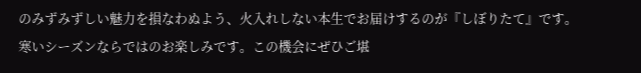のみずみずしい魅力を損なわぬよう、火入れしない本生でお届けするのが『しぼりたて』です。寒いシーズンならではのお楽しみです。この機会にぜひご堪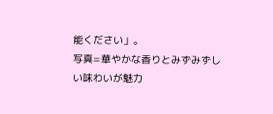能ください」。
写真=華やかな香りとみずみずしい味わいが魅力